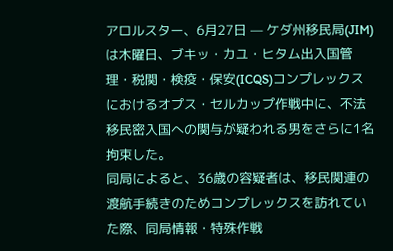アロルスター、6月27日 — ケダ州移民局(JIM)は木曜日、ブキッ・カユ・ヒタム出入国管理・税関・検疫・保安(ICQS)コンプレックスにおけるオプス・セルカップ作戦中に、不法移民密入国への関与が疑われる男をさらに1名拘束した。
同局によると、36歳の容疑者は、移民関連の渡航手続きのためコンプレックスを訪れていた際、同局情報・特殊作戦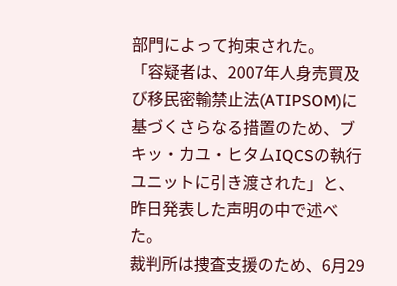部門によって拘束された。
「容疑者は、2007年人身売買及び移民密輸禁止法(ATIPSOM)に基づくさらなる措置のため、ブキッ・カユ・ヒタムIQCSの執行ユニットに引き渡された」と、昨日発表した声明の中で述べた。
裁判所は捜査支援のため、6月29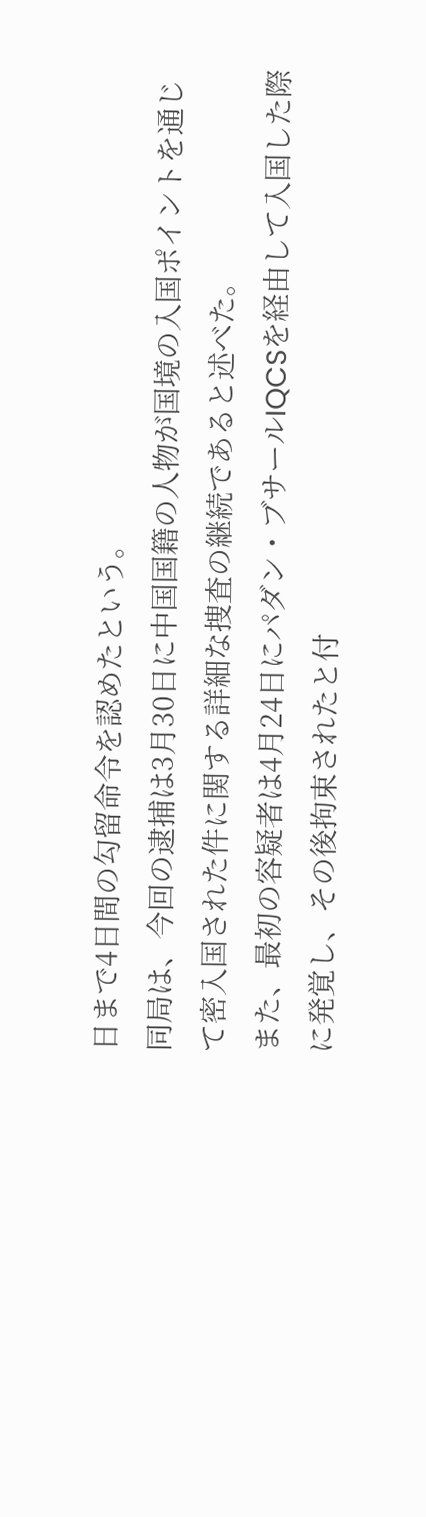日まで4日間の勾留命令を認めたという。
同局は、今回の逮捕は3月30日に中国国籍の人物が国境の入国ポイントを通じて密入国された件に関する詳細な捜査の継続であると述べた。
また、最初の容疑者は4月24日にパダン・ブサールIQCSを経由して入国した際に発覚し、その後拘束されたと付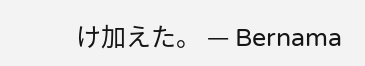け加えた。 — Bernama